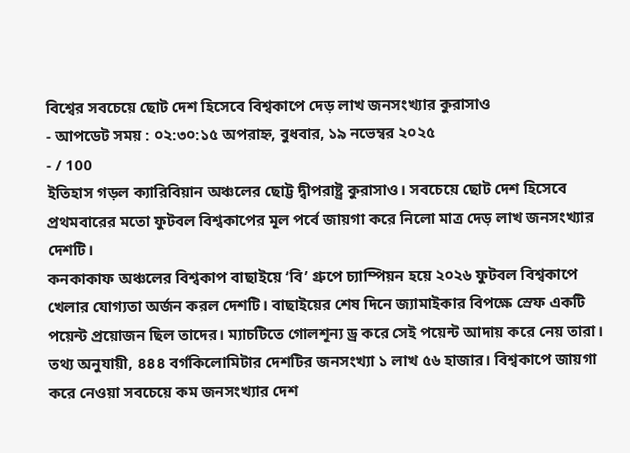বিশ্বের সবচেয়ে ছোট দেশ হিসেবে বিশ্বকাপে দেড় লাখ জনসংখ্যার কুরাসাও
- আপডেট সময় : ০২:৩০:১৫ অপরাহ্ন, বুধবার, ১৯ নভেম্বর ২০২৫
- / 100
ইতিহাস গড়ল ক্যারিবিয়ান অঞ্চলের ছোট্ট দ্বীপরাষ্ট্র কুরাসাও। সবচেয়ে ছোট দেশ হিসেবে প্রথমবারের মতো ফুটবল বিশ্বকাপের মূল পর্বে জায়গা করে নিলো মাত্র দেড় লাখ জনসংখ্যার দেশটি।
কনকাকাফ অঞ্চলের বিশ্বকাপ বাছাইয়ে ‘বি’ গ্রুপে চ্যাম্পিয়ন হয়ে ২০২৬ ফুটবল বিশ্বকাপে খেলার যোগ্যতা অর্জন করল দেশটি। বাছাইয়ের শেষ দিনে জ্যামাইকার বিপক্ষে স্রেফ একটি পয়েন্ট প্রয়োজন ছিল তাদের। ম্যাচটিতে গোলশূন্য ড্র করে সেই পয়েন্ট আদায় করে নেয় তারা।
তথ্য অনুযায়ী, ৪৪৪ বর্গকিলোমিটার দেশটির জনসংখ্যা ১ লাখ ৫৬ হাজার। বিশ্বকাপে জায়গা করে নেওয়া সবচেয়ে কম জনসংখ্যার দেশ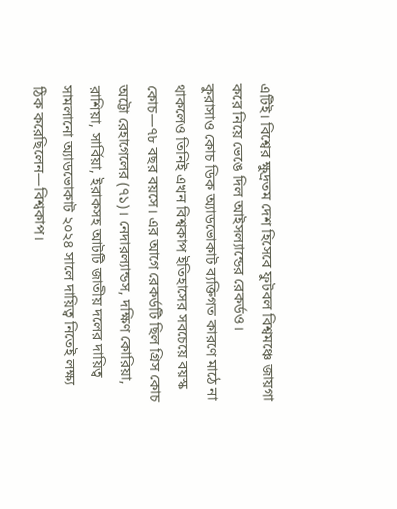এটিই। বিশ্বের ক্ষুদ্রতম দেশ হিসেবে ফুটবল বিশ্বমঞ্চে জায়গা করে নিয়ে ভেঙে দিল আইসল্যান্ডের রেকর্ডও।
কুরাসাও কোচ ডিক অ্যাডভোকাট ব্যক্তিগত কারণে মাঠে না থাকলেও তিনিই এখন বিশ্বকাপ ইতিহাসের সবচেয়ে বয়স্ক কোচ—৭৮ বছর বয়সে। এর আগে রেকর্ডটি ছিল গ্রিস কোচ অট্টো রেহাগেলের (৭১)। নেদারল্যান্ডস, দক্ষিণ কোরিয়া, রাশিয়া, সার্বিয়া, ইরাকসহ আটটি জাতীয় দলের দায়িত্ব সামলানো অ্যাডভোকাট ২০২৪ সালে দায়িত্ব নিতেই লক্ষ্য ঠিক করেছিলেন—বিশ্বকাপ।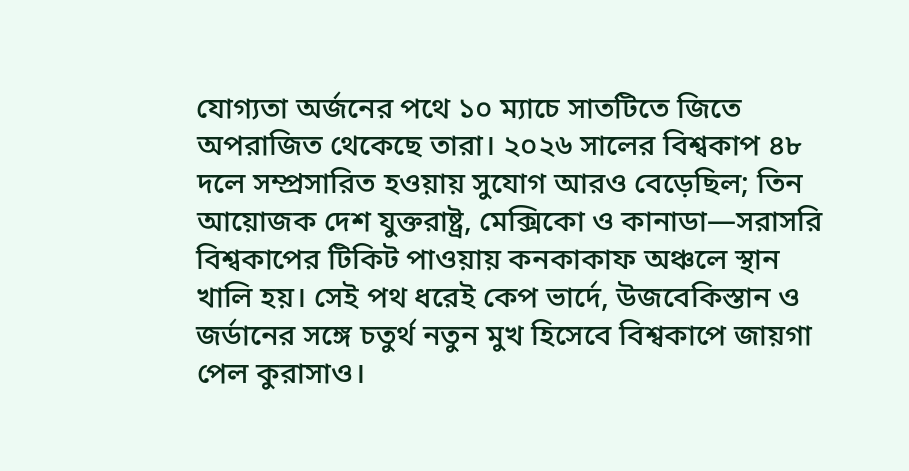যোগ্যতা অর্জনের পথে ১০ ম্যাচে সাতটিতে জিতে অপরাজিত থেকেছে তারা। ২০২৬ সালের বিশ্বকাপ ৪৮ দলে সম্প্রসারিত হওয়ায় সুযোগ আরও বেড়েছিল; তিন আয়োজক দেশ যুক্তরাষ্ট্র, মেক্সিকো ও কানাডা—সরাসরি বিশ্বকাপের টিকিট পাওয়ায় কনকাকাফ অঞ্চলে স্থান খালি হয়। সেই পথ ধরেই কেপ ভার্দে, উজবেকিস্তান ও জর্ডানের সঙ্গে চতুর্থ নতুন মুখ হিসেবে বিশ্বকাপে জায়গা পেল কুরাসাও।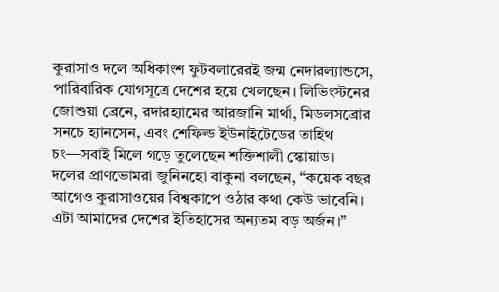কুরাসাও দলে অধিকাংশ ফুটবলারেরই জন্ম নেদারল্যান্ডসে, পারিবারিক যোগসূত্রে দেশের হয়ে খেলছেন। লিভিংস্টনের জোশুয়া ব্রেনে, রদারহ্যামের আরজানি মার্থা, মিডলসব্রোর সনচে হ্যানসেন, এবং শেফিল্ড ইউনাইটেডের তাহিথ চং—সবাই মিলে গড়ে তুলেছেন শক্তিশালী স্কোয়াড।
দলের প্রাণভোমরা জুনিনহো বাকুনা বলছেন, “কয়েক বছর আগেও কুরাসাওয়ের বিশ্বকাপে ওঠার কথা কেউ ভাবেনি। এটা আমাদের দেশের ইতিহাসের অন্যতম বড় অর্জন।”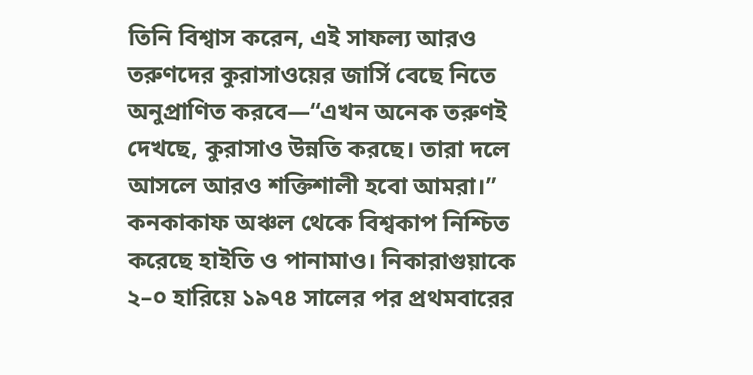তিনি বিশ্বাস করেন, এই সাফল্য আরও তরুণদের কুরাসাওয়ের জার্সি বেছে নিতে অনুপ্রাণিত করবে—“এখন অনেক তরুণই দেখছে, কুরাসাও উন্নতি করছে। তারা দলে আসলে আরও শক্তিশালী হবো আমরা।”
কনকাকাফ অঞ্চল থেকে বিশ্বকাপ নিশ্চিত করেছে হাইতি ও পানামাও। নিকারাগুয়াকে ২–০ হারিয়ে ১৯৭৪ সালের পর প্রথমবারের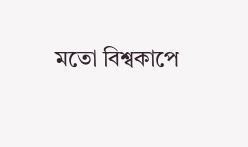মতো বিশ্বকাপে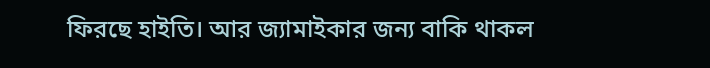ফিরছে হাইতি। আর জ্যামাইকার জন্য বাকি থাকল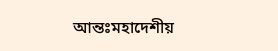আন্তঃমহাদেশীয়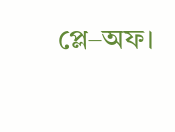প্লে–অফ।